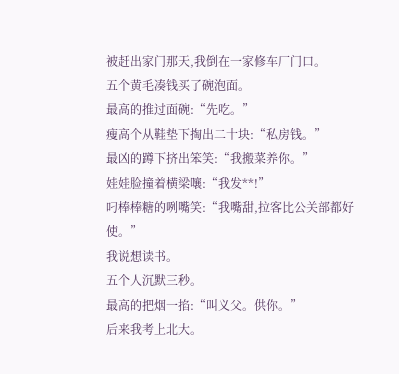被赶出家门那天,我倒在一家修车厂门口。
五个黄毛凑钱买了碗泡面。
最高的推过面碗:“先吃。”
瘦高个从鞋垫下掏出二十块:“私房钱。”
最凶的蹲下挤出笨笑:“我搬菜养你。”
娃娃脸撞着横梁嚷:“我发**!”
叼棒棒糖的咧嘴笑:“我嘴甜,拉客比公关部都好使。”
我说想读书。
五个人沉默三秒。
最高的把烟一掐:“叫义父。供你。”
后来我考上北大。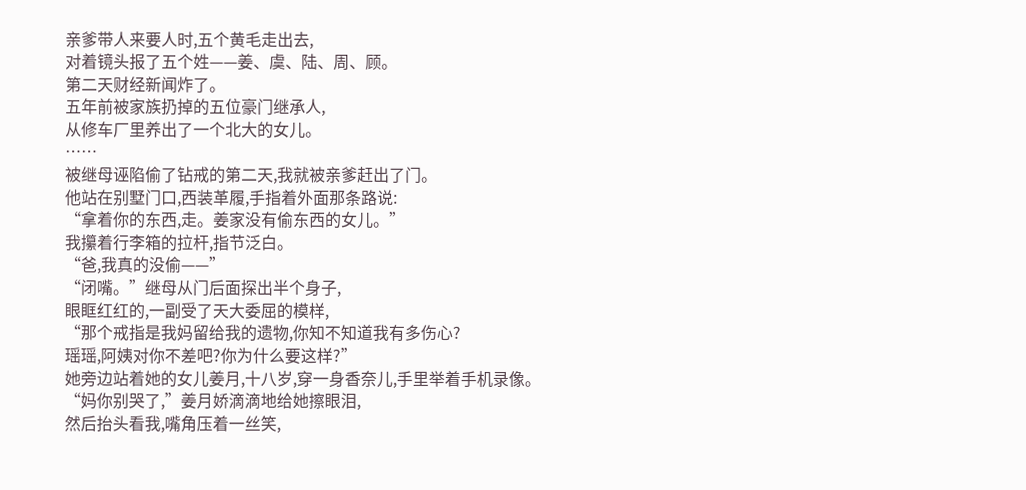亲爹带人来要人时,五个黄毛走出去,
对着镜头报了五个姓——姜、虞、陆、周、顾。
第二天财经新闻炸了。
五年前被家族扔掉的五位豪门继承人,
从修车厂里养出了一个北大的女儿。
……
被继母诬陷偷了钻戒的第二天,我就被亲爹赶出了门。
他站在别墅门口,西装革履,手指着外面那条路说:
“拿着你的东西,走。姜家没有偷东西的女儿。”
我攥着行李箱的拉杆,指节泛白。
“爸,我真的没偷——”
“闭嘴。”继母从门后面探出半个身子,
眼眶红红的,一副受了天大委屈的模样,
“那个戒指是我妈留给我的遗物,你知不知道我有多伤心?
瑶瑶,阿姨对你不差吧?你为什么要这样?”
她旁边站着她的女儿姜月,十八岁,穿一身香奈儿,手里举着手机录像。
“妈你别哭了,”姜月娇滴滴地给她擦眼泪,
然后抬头看我,嘴角压着一丝笑,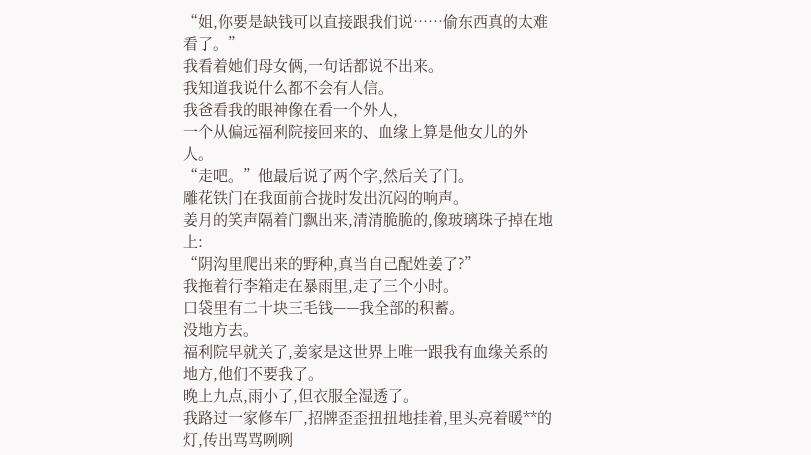“姐,你要是缺钱可以直接跟我们说……偷东西真的太难看了。”
我看着她们母女俩,一句话都说不出来。
我知道我说什么都不会有人信。
我爸看我的眼神像在看一个外人,
一个从偏远福利院接回来的、血缘上算是他女儿的外人。
“走吧。”他最后说了两个字,然后关了门。
雕花铁门在我面前合拢时发出沉闷的响声。
姜月的笑声隔着门飘出来,清清脆脆的,像玻璃珠子掉在地上:
“阴沟里爬出来的野种,真当自己配姓姜了?”
我拖着行李箱走在暴雨里,走了三个小时。
口袋里有二十块三毛钱——我全部的积蓄。
没地方去。
福利院早就关了,姜家是这世界上唯一跟我有血缘关系的地方,他们不要我了。
晚上九点,雨小了,但衣服全湿透了。
我路过一家修车厂,招牌歪歪扭扭地挂着,里头亮着暖**的灯,传出骂骂咧咧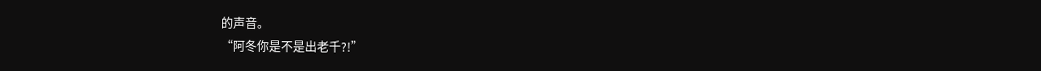的声音。
“阿冬你是不是出老千?!”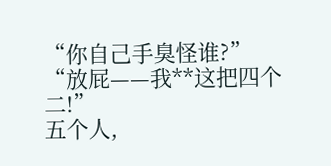“你自己手臭怪谁?”
“放屁——我**这把四个二!”
五个人,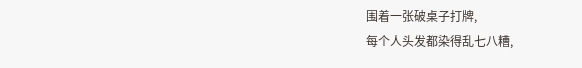围着一张破桌子打牌,
每个人头发都染得乱七八糟,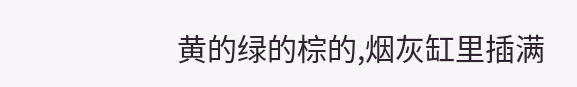黄的绿的棕的,烟灰缸里插满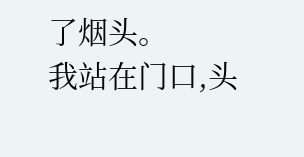了烟头。
我站在门口,头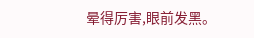晕得厉害,眼前发黑。